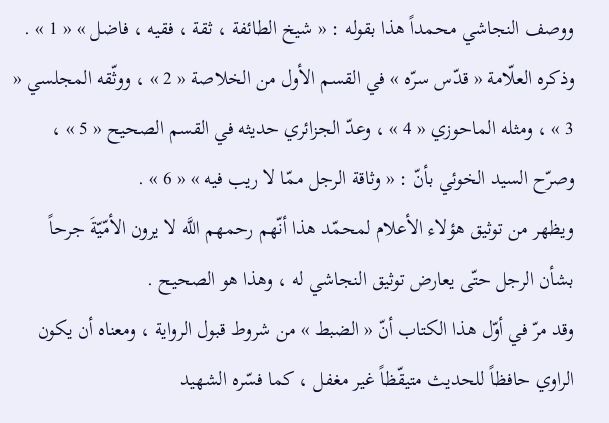ووصف النجاشي محمداً هذا بقوله : « شيخ الطائفة ، ثقة ، فقيه ، فاضل » « 1 » .
وذكره العلّامة « قدّس سرّه » في القسم الأول من الخلاصة « 2 » ، ووثّقه المجلسي « 3 » ، ومثله الماحوزي « 4 » ، وعدّ الجزائري حديثه في القسم الصحيح « 5 » ، وصرّح السيد الخوئي بأنّ : « وثاقة الرجل ممّا لا ريب فيه » « 6 » .
ويظهر من توثيق هؤلاء الأعلام لمحمّد هذا أنّهم رحمهم اللَّه لا يرون الأمّيّةَ جرحاً بشأن الرجل حتّى يعارض توثيق النجاشي له ، وهذا هو الصحيح .
وقد مرّ في أوّل هذا الكتاب أنّ « الضبط » من شروط قبول الرواية ، ومعناه أن يكون الراوي حافظاً للحديث متيقّظاً غير مغفل ، كما فسّره الشهيد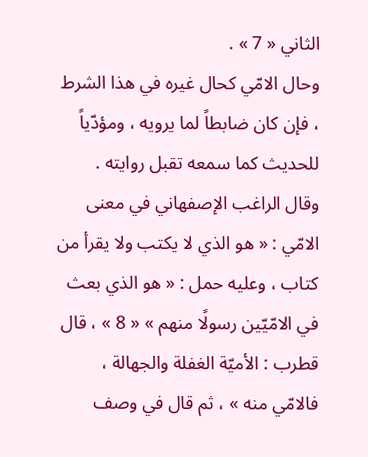الثاني « 7 » .
وحال الامّي كحال غيره في هذا الشرط ، فإن كان ضابطاً لما يرويه ، ومؤدّياً للحديث كما سمعه تقبل روايته .
وقال الراغب الإصفهاني في معنى الامّي : « هو الذي لا يكتب ولا يقرأ من كتاب ، وعليه حمل : « هو الذي بعث في الامّيّين رسولًا منهم » « 8 » ، قال قطرب : الأميّة الغفلة والجهالة ، فالامّي منه » ، ثم قال في وصف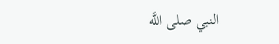النبي صلى اللَّه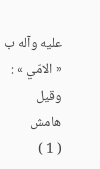عليه وآله ب « الامّي » : وقيل
هامش
( 1 )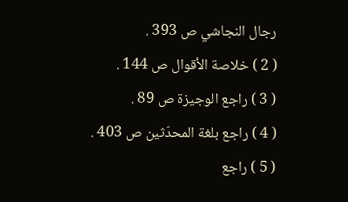رجال النجاشي ص 393 .
( 2 ) خلاصة الأقوال ص 144 .
( 3 ) راجع الوجيزة ص 89 .
( 4 ) راجع بلغة المحدّثين ص 403 .
( 5 ) راجع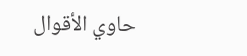حاوي الأقوال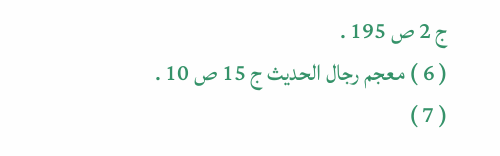ج 2 ص 195 .
( 6 ) معجم رجال الحديث ج 15 ص 10 .
( 7 )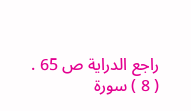راجع الدراية ص 65 .
( 8 ) سورة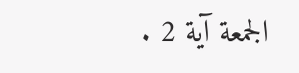الجمعة آية 2 .